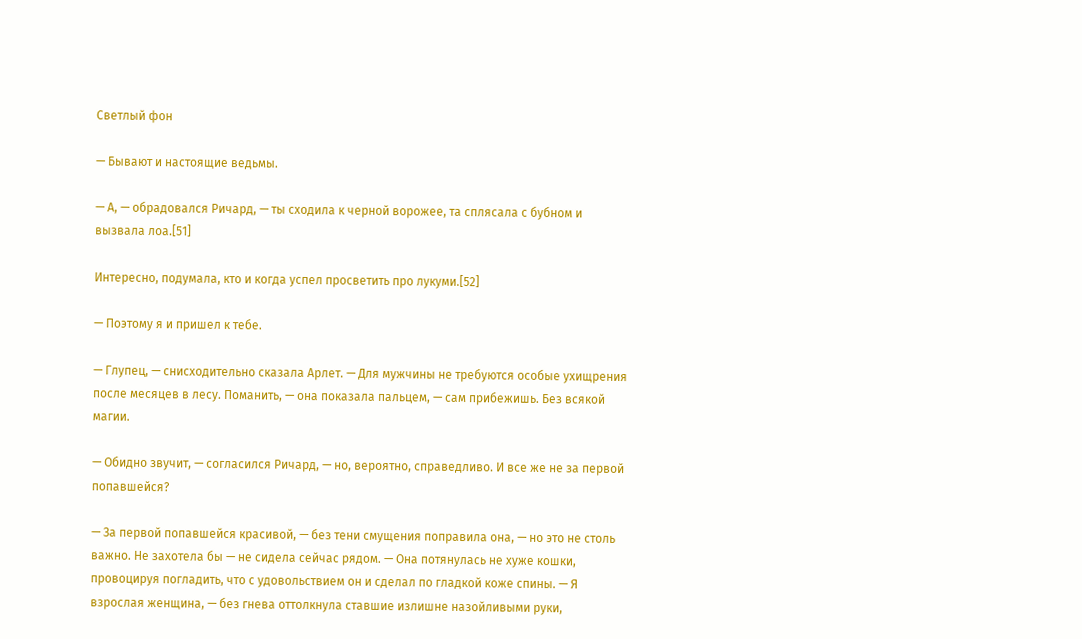Светлый фон

— Бывают и настоящие ведьмы.

— А, — обрадовался Ричард, — ты сходила к черной ворожее, та сплясала с бубном и вызвала лоа.[51]

Интересно, подумала, кто и когда успел просветить про лукуми.[52]

— Поэтому я и пришел к тебе.

— Глупец, — снисходительно сказала Арлет. — Для мужчины не требуются особые ухищрения после месяцев в лесу. Поманить, — она показала пальцем, — сам прибежишь. Без всякой магии.

— Обидно звучит, — согласился Ричард, — но, вероятно, справедливо. И все же не за первой попавшейся?

— За первой попавшейся красивой, — без тени смущения поправила она, — но это не столь важно. Не захотела бы — не сидела сейчас рядом. — Она потянулась не хуже кошки, провоцируя погладить, что с удовольствием он и сделал по гладкой коже спины. — Я взрослая женщина, — без гнева оттолкнула ставшие излишне назойливыми руки,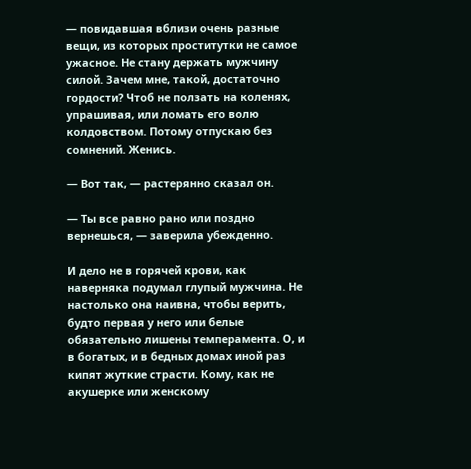— повидавшая вблизи очень разные вещи, из которых проститутки не самое ужасное. Не стану держать мужчину силой. Зачем мне, такой, достаточно гордости? Чтоб не ползать на коленях, упрашивая, или ломать его волю колдовством. Потому отпускаю без сомнений. Женись.

— Вот так, — растерянно сказал он.

— Ты все равно рано или поздно вернешься, — заверила убежденно.

И дело не в горячей крови, как наверняка подумал глупый мужчина. Не настолько она наивна, чтобы верить, будто первая у него или белые обязательно лишены темперамента. О, и в богатых, и в бедных домах иной раз кипят жуткие страсти. Кому, как не акушерке или женскому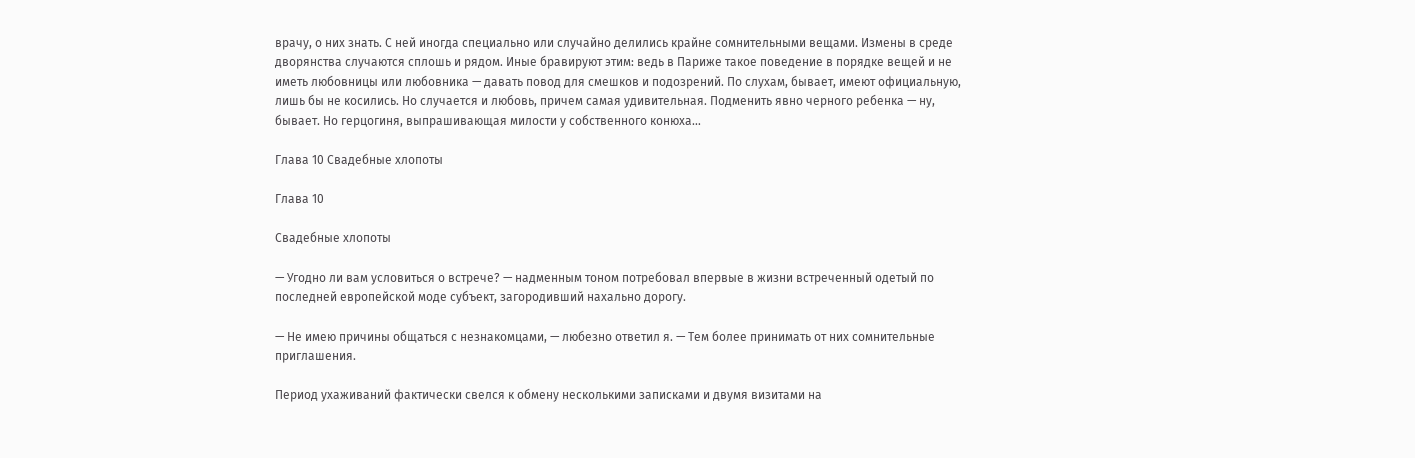врачу, о них знать. С ней иногда специально или случайно делились крайне сомнительными вещами. Измены в среде дворянства случаются сплошь и рядом. Иные бравируют этим: ведь в Париже такое поведение в порядке вещей и не иметь любовницы или любовника — давать повод для смешков и подозрений. По слухам, бывает, имеют официальную, лишь бы не косились. Но случается и любовь, причем самая удивительная. Подменить явно черного ребенка — ну, бывает. Но герцогиня, выпрашивающая милости у собственного конюха…

Глава 10 Свадебные хлопоты

Глава 10

Свадебные хлопоты

— Угодно ли вам условиться о встрече? — надменным тоном потребовал впервые в жизни встреченный одетый по последней европейской моде субъект, загородивший нахально дорогу.

— Не имею причины общаться с незнакомцами, — любезно ответил я. — Тем более принимать от них сомнительные приглашения.

Период ухаживаний фактически свелся к обмену несколькими записками и двумя визитами на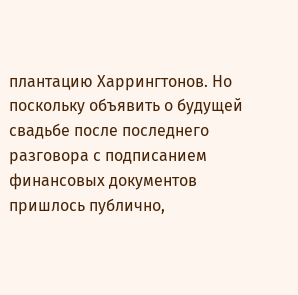плантацию Харрингтонов. Но поскольку объявить о будущей свадьбе после последнего разговора с подписанием финансовых документов пришлось публично,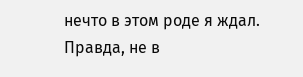нечто в этом роде я ждал. Правда, не в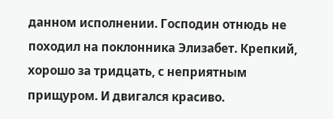данном исполнении. Господин отнюдь не походил на поклонника Элизабет. Крепкий, хорошо за тридцать, с неприятным прищуром. И двигался красиво.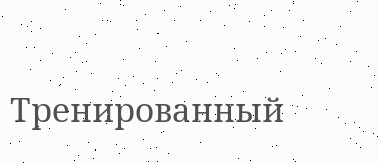Тренированный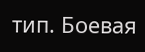тип. Боевая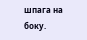шпага на боку.